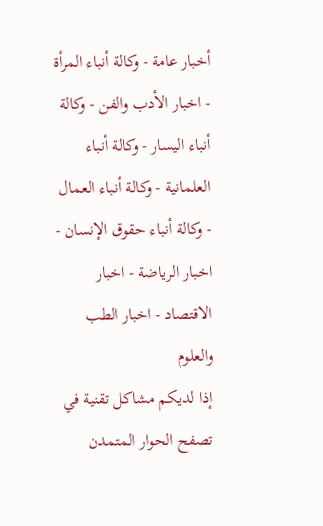أخبار عامة - وكالة أنباء المرأة - اخبار الأدب والفن - وكالة أنباء اليسار - وكالة أنباء العلمانية - وكالة أنباء العمال - وكالة أنباء حقوق الإنسان - اخبار الرياضة - اخبار الاقتصاد - اخبار الطب والعلوم
إذا لديكم مشاكل تقنية في تصفح الحوار المتمدن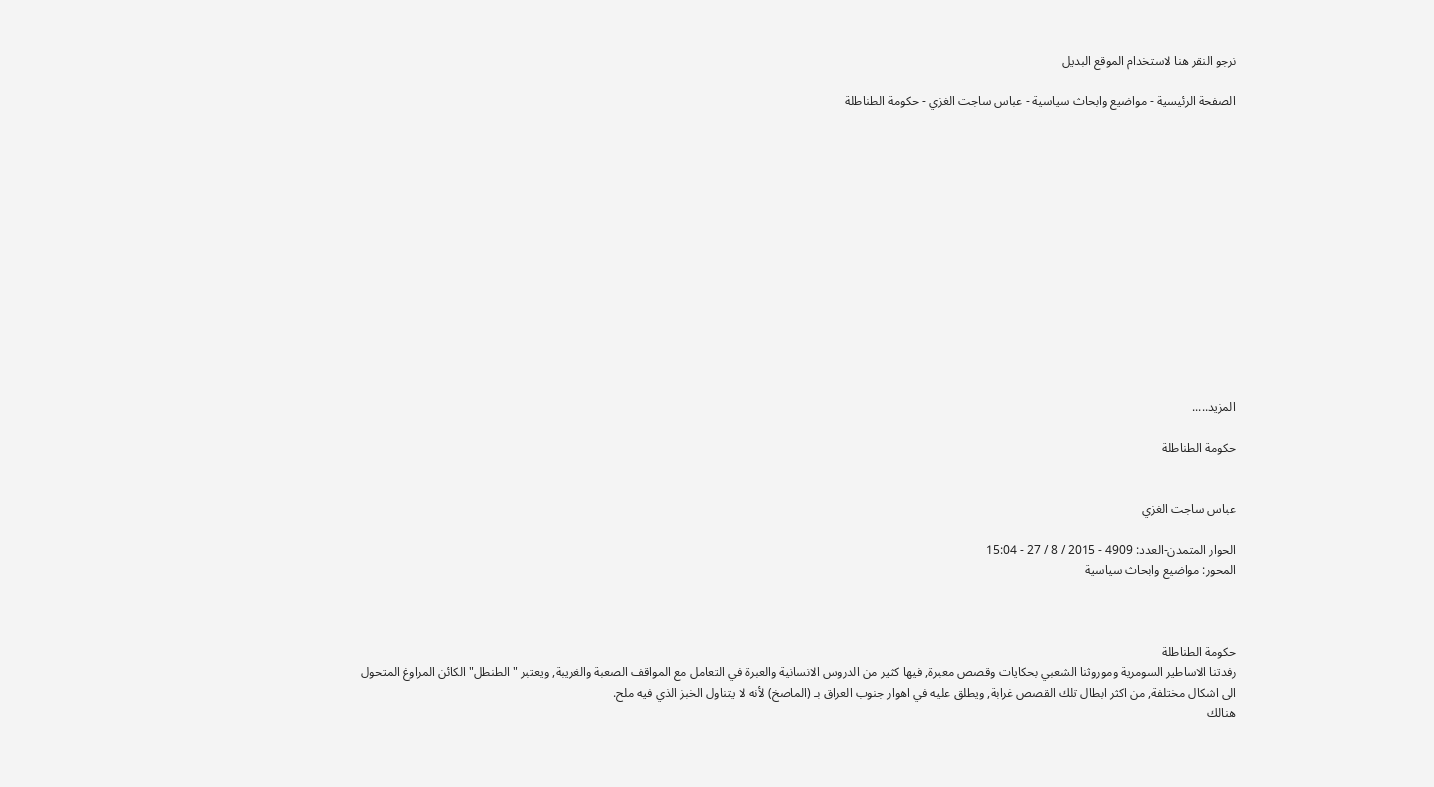نرجو النقر هنا لاستخدام الموقع البديل

الصفحة الرئيسية - مواضيع وابحاث سياسية - عباس ساجت الغزي - حكومة الطناطلة














المزيد.....

حكومة الطناطلة


عباس ساجت الغزي

الحوار المتمدن-العدد: 4909 - 2015 / 8 / 27 - 15:04
المحور: مواضيع وابحاث سياسية



حكومة الطناطلة
رفدتنا الاساطير السومرية وموروثنا الشعبي بحكايات وقصص معبرة, فيها كثير من الدروس الانسانية والعبرة في التعامل مع المواقف الصعبة والغريبة, ويعتبر "الطنطل" الكائن المراوغ المتحول الى اشكال مختلفة, من اكثر ابطال تلك القصص غرابة, ويطلق عليه في اهوار جنوب العراق بـ (الماصخ) لأنه لا يتناول الخبز الذي فيه ملح.
هنالك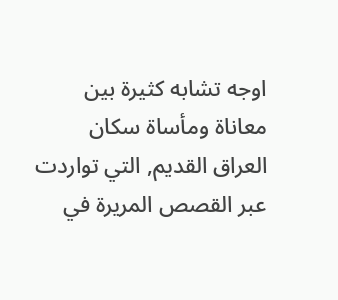اوجه تشابه كثيرة بين معاناة ومأساة سكان العراق القديم, التي تواردت عبر القصص المريرة في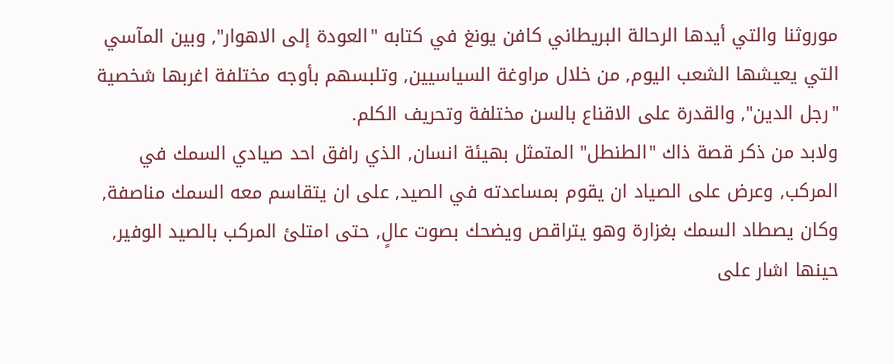موروثنا والتي أيدها الرحالة البريطاني كافن يونغ في كتابه "العودة إلى الاهوار", وبين المآسي التي يعيشها الشعب اليوم, من خلال مراوغة السياسيين, وتلبسهم بأوجه مختلفة اغربها شخصية "رجل الدين", والقدرة على الاقناع بالسن مختلفة وتحريف الكلم.
ولابد من ذكر قصة ذاك "الطنطل" المتمثل بهيئة انسان, الذي رافق احد صيادي السمك في المركب, وعرض على الصياد ان يقوم بمساعدته في الصيد, على ان يتقاسم معه السمك مناصفة, وكان يصطاد السمك بغزارة وهو يتراقص ويضحك بصوت عالٍ, حتى امتلئ المركب بالصيد الوفير, حينها اشار على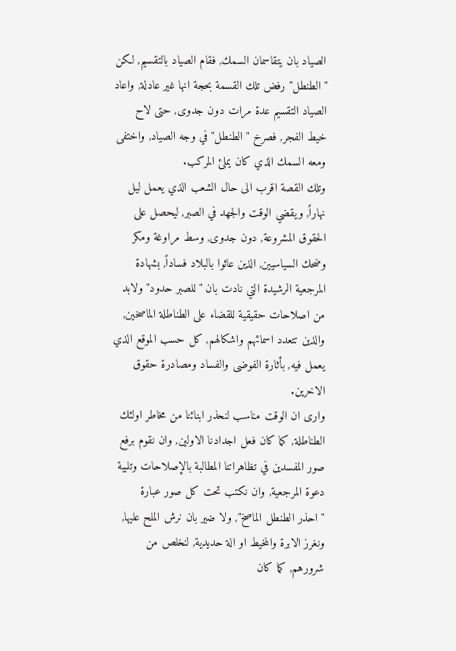الصياد بان يتقاسمان السمك, فقام الصياد بالتقسيم, لكن "الطنطل" رفض تلك القسمة بحجة انها غير عادلة, واعاد الصياد التقسيم عدة مرات دون جدوى, حتى لاح خيط الفجر, فصرخ "الطنطل" في وجه الصياد, واختفى ومعه السمك الذي كان يملئ المركب.
وتلك القصة اقرب الى حال الشعب الذي يعمل ليل نهاراً, ويقضي الوقت والجهد في الصبر, ليحصل على الحقوق المشروعة, دون جدوى, وسط مراوغة ومكر وضحك السياسيين, الذين عاثوا بالبلاد فساداً, بشهادة المرجعية الرشيدة التي نادت بان "للصبر حدود" ولابد من اصلاحات حقيقية للقضاء على الطناطلة الماصخين, والذين تتعدد اسمائهم واشكالهم, كل حسب الموقع الذي يعمل فيه, بأثارة الفوضى والفساد ومصادرة حقوق الاخرين.
وارى ان الوقت مناسب لنحذر ابنائنا من مخاطر اولئك الطناطلة, كما كان فعل اجدادنا الاولين, وان نقوم برفع صور المفسدين في تظاهراتنا المطالبة بالإصلاحات وتلبية دعوة المرجعية, وان نكتب تحت كل صور عبارة "احذر الطنطل الماصخ", ولا ضير بان نرش الملح عليها, ونغرز الابرة والمخيط او الة حديدية, لنخلص من شرورهم, كما كان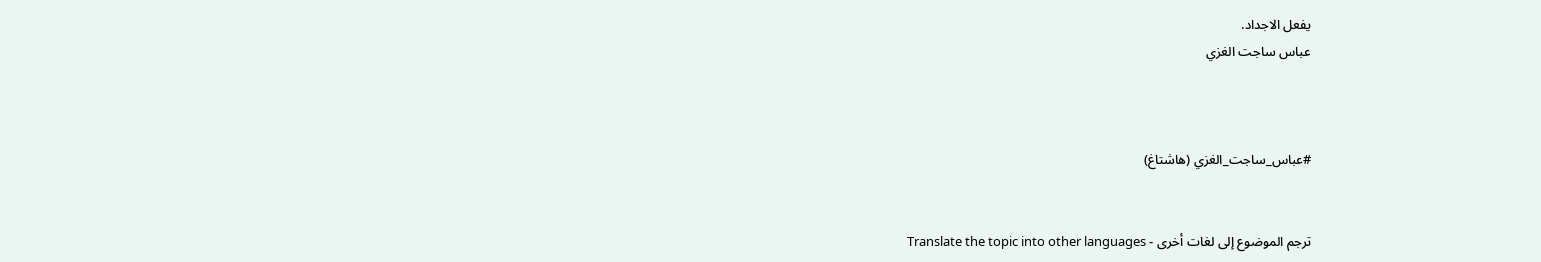يفعل الاجداد.
عباس ساجت الغزي



#عباس_ساجت_الغزي (هاشتاغ)


ترجم الموضوع إلى لغات أخرى - Translate the topic into other languages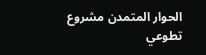الحوار المتمدن مشروع تطوعي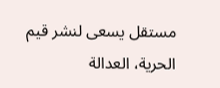مستقل يسعى لنشر قيم الحرية، العدالة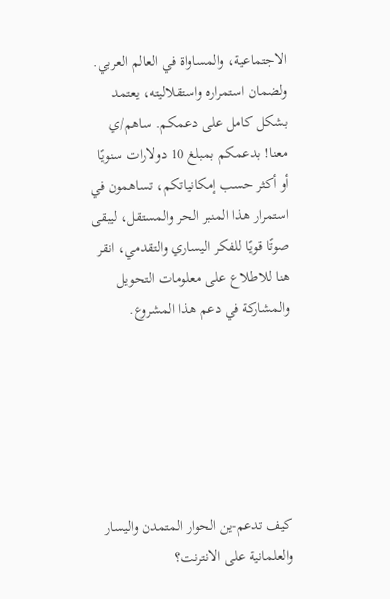الاجتماعية، والمساواة في العالم العربي. ولضمان استمراره واستقلاليته، يعتمد بشكل كامل على دعمكم. ساهم/ي معنا! بدعمكم بمبلغ 10 دولارات سنويًا أو أكثر حسب إمكانياتكم، تساهمون في استمرار هذا المنبر الحر والمستقل، ليبقى صوتًا قويًا للفكر اليساري والتقدمي، انقر هنا للاطلاع على معلومات التحويل والمشاركة في دعم هذا المشروع.






كيف تدعم-ين الحوار المتمدن واليسار والعلمانية على الانترنت؟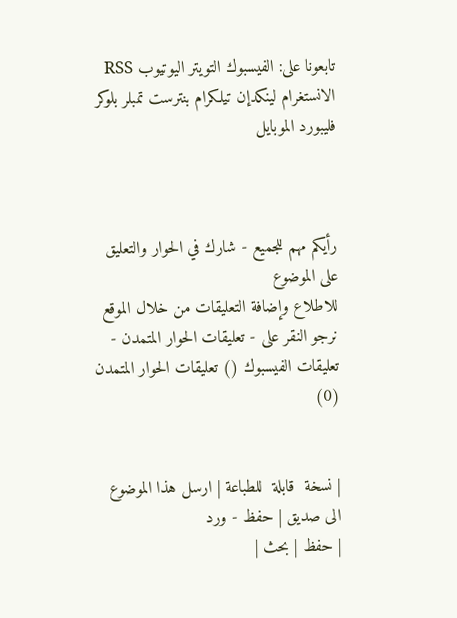تابعونا على: الفيسبوك التويتر اليوتيوب RSS الانستغرام لينكدإن تيلكرام بنترست تمبلر بلوكر فليبورد الموبايل



رأيكم مهم للجميع - شارك في الحوار والتعليق على الموضوع
للاطلاع وإضافة التعليقات من خلال الموقع نرجو النقر على - تعليقات الحوار المتمدن -
تعليقات الفيسبوك () تعليقات الحوار المتمدن (0)


| نسخة  قابلة  للطباعة | ارسل هذا الموضوع الى صديق | حفظ - ورد
| حفظ | بحث |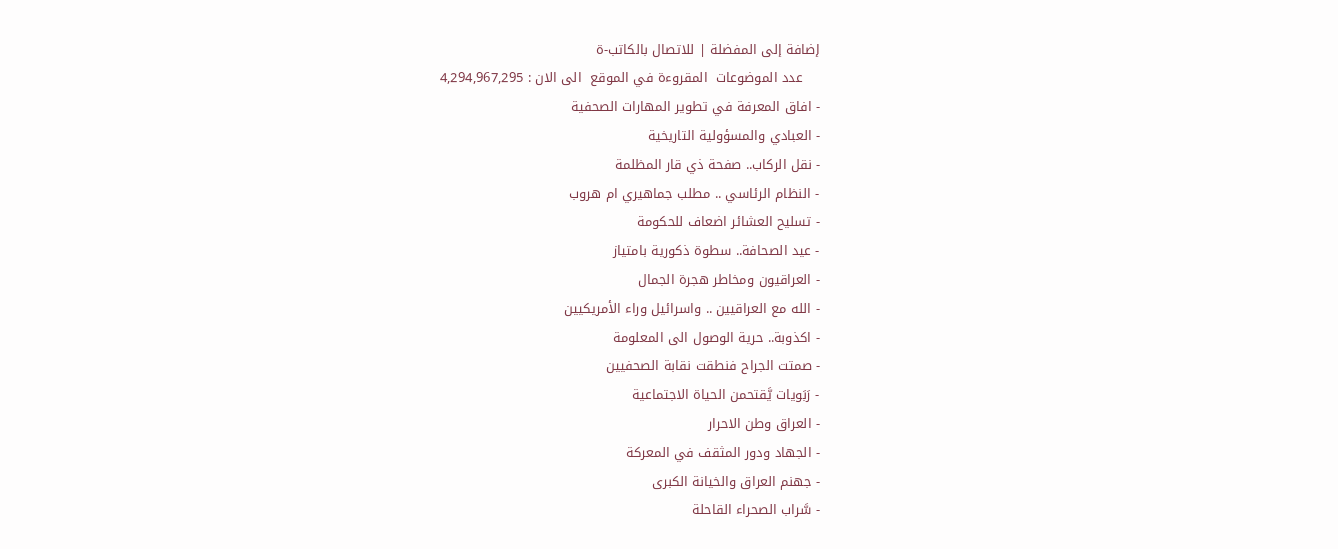إضافة إلى المفضلة | للاتصال بالكاتب-ة
    عدد الموضوعات  المقروءة في الموقع  الى الان : 4,294,967,295
- افاق المعرفة في تطوير المهارات الصحفية
- العبادي والمسؤولية التاريخية
- نقل الركاب.. صفحة ذي قار المظلمة
- النظام الرئاسي .. مطلب جماهيري ام هروب
- تسليح العشائر اضعاف للحكومة
- عيد الصحافة.. سطوة ذكورية بامتياز
- العراقيون ومخاطر هجرة الجمال
- الله مع العراقيين .. واسرائيل وراء الأمريكيين
- اكذوبة.. حرية الوصول الى المعلومة
- صمتت الجراح فنطقت نقابة الصحفيين
- رَبَويات يَّقتحمن الحياة الاجتماعية
- العراق وطن الاحرار
- الجهاد ودور المثقف في المعركة
- جهنم العراق والخيانة الكبرى
- سَّراب الصحراء القاحلة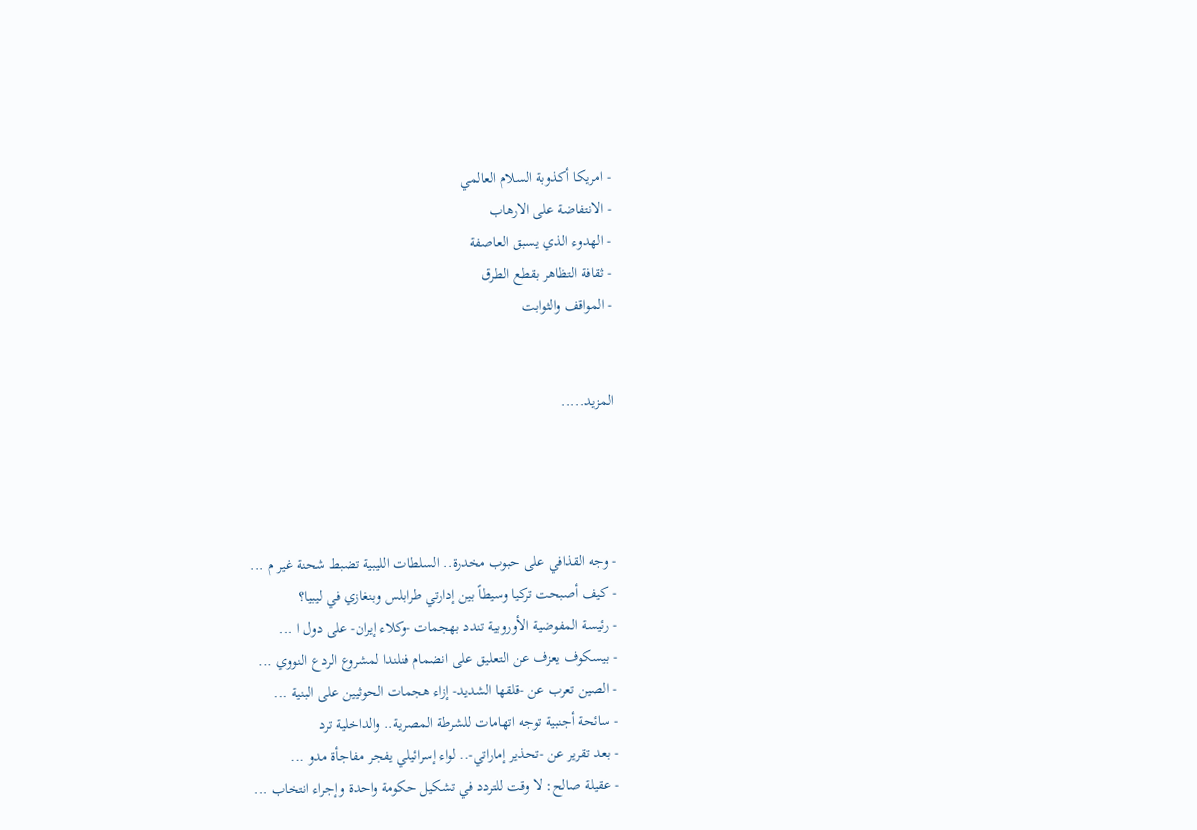- امريكا أكذوبة السلام العالمي
- الانتفاضة على الارهاب
- الهدوء الذي يسبق العاصفة
- ثقافة التظاهر بقطع الطرق
- المواقف والثوابت


المزيد.....




- وجه القذافي على حبوب مخدرة.. السلطات الليبية تضبط شحنة غير م ...
- كيف أصبحت تركيا وسيطاً بين إدارتي طرابلس وبنغازي في ليبيا؟
- رئيسة المفوضية الأوروبية تندد بهجمات -وكلاء إيران- على دول ا ...
- بيسكوف يعزف عن التعليق على انضمام فنلندا لمشروع الردع النووي ...
- الصين تعرب عن -قلقها الشديد- إزاء هجمات الحوثيين على البنية ...
- سائحة أجنبية توجه اتهامات للشرطة المصرية.. والداخلية ترد
- بعد تقرير عن -تحذير إماراتي-.. لواء إسرائيلي يفجر مفاجأة مدو ...
- عقيلة صالح: لا وقت للتردد في تشكيل حكومة واحدة وإجراء انتخاب ...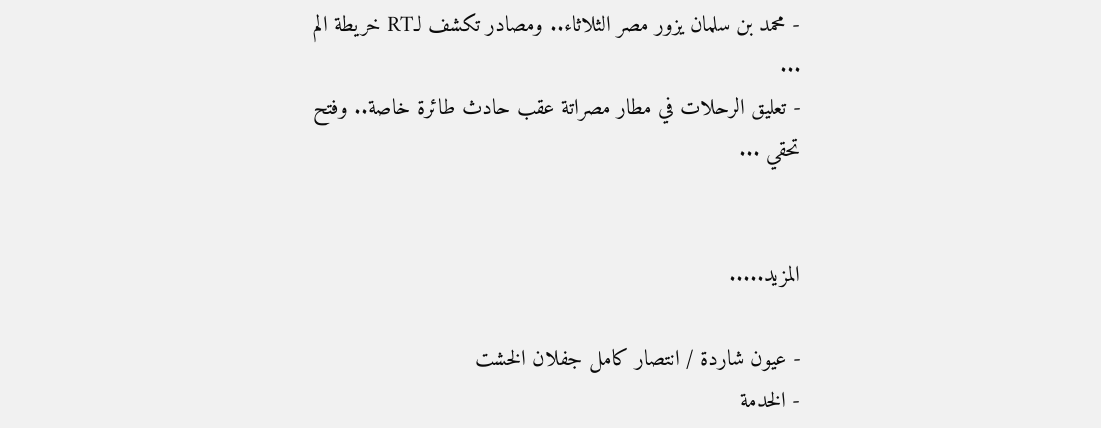- محمد بن سلمان يزور مصر الثلاثاء.. ومصادر تكشف لـRT خريطة الم ...
- تعليق الرحلات في مطار مصراتة عقب حادث طائرة خاصة.. وفتح تحقي ...


المزيد.....

- عيون شاردة / انتصار كامل جفلان الخشت
- الخدمة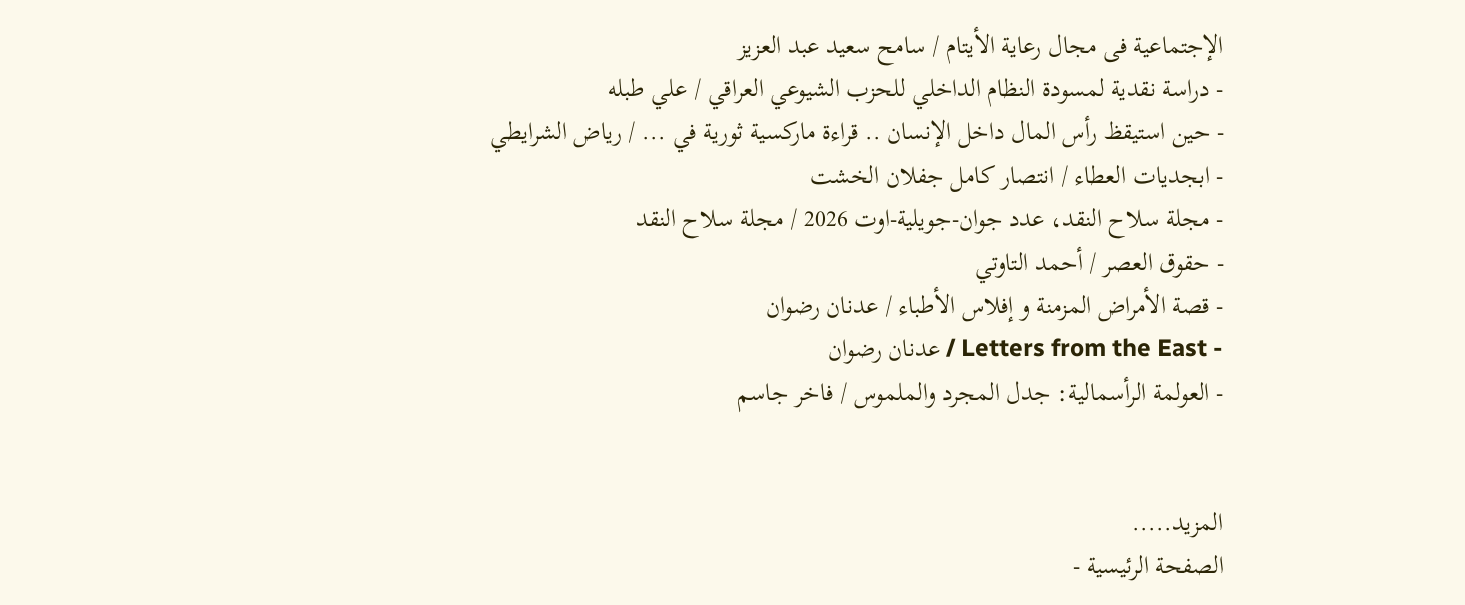الإجتماعية فى مجال رعاية الأيتام / سامح سعيد عبد العزيز
- دراسة نقدية لمسودة النظام الداخلي للحزب الشيوعي العراقي / علي طبله
- حين استيقظ رأس المال داخل الإنسان .. قراءة ماركسية ثورية في ... / رياض الشرايطي
- ابجديات العطاء / انتصار كامل جفلان الخشت
- مجلة سلاح النقد، عدد جوان-جويلية-اوت 2026 / مجلة سلاح النقد
- حقوق العصر / أحمد التاوتي
- قصة الأمراض المزمنة و إفلاس الأطباء / عدنان رضوان
- Letters from the East / عدنان رضوان
- العولمة الرأسمالية: جدل المجرد والملموس / فاخر جاسم


المزيد.....
الصفحة الرئيسية -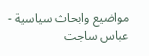مواضيع وابحاث سياسية - عباس ساجت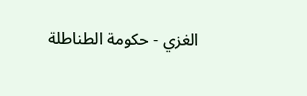الغزي - حكومة الطناطلة